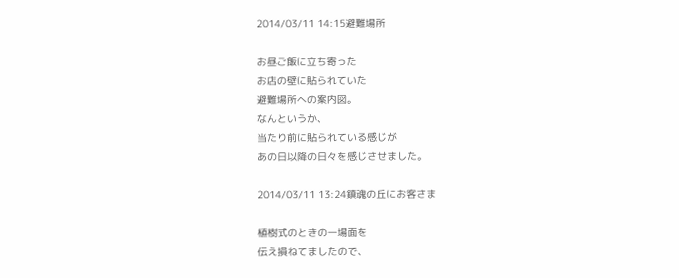2014/03/11 14:15避難場所

お昼ご飯に立ち寄った
お店の壁に貼られていた
避難場所への案内図。
なんというか、
当たり前に貼られている感じが
あの日以降の日々を感じさせました。

2014/03/11 13:24鎮魂の丘にお客さま

植樹式のときの一場面を
伝え損ねてましたので、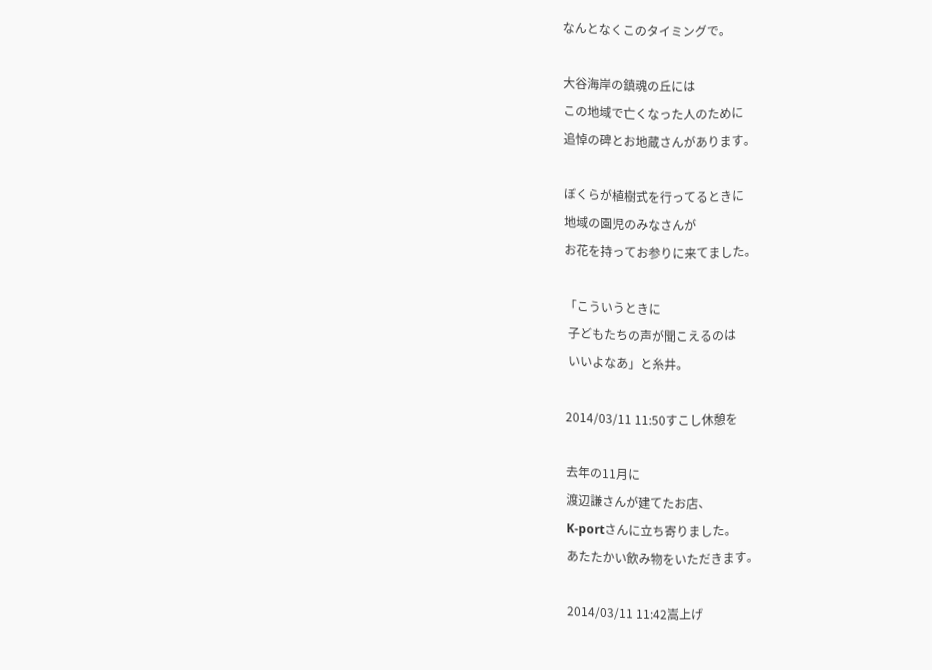なんとなくこのタイミングで。

大谷海岸の鎮魂の丘には
この地域で亡くなった人のために
追悼の碑とお地蔵さんがあります。

ぼくらが植樹式を行ってるときに
地域の園児のみなさんが
お花を持ってお参りに来てました。

「こういうときに
 子どもたちの声が聞こえるのは
 いいよなあ」と糸井。

2014/03/11 11:50すこし休憩を

去年の11月に
渡辺謙さんが建てたお店、
K-portさんに立ち寄りました。
あたたかい飲み物をいただきます。

2014/03/11 11:42嵩上げ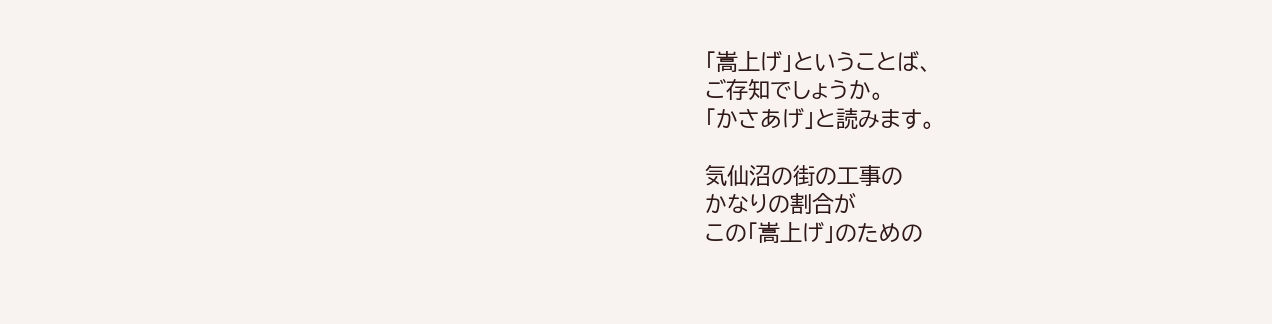「嵩上げ」ということば、
ご存知でしょうか。
「かさあげ」と読みます。

気仙沼の街の工事の
かなりの割合が
この「嵩上げ」のための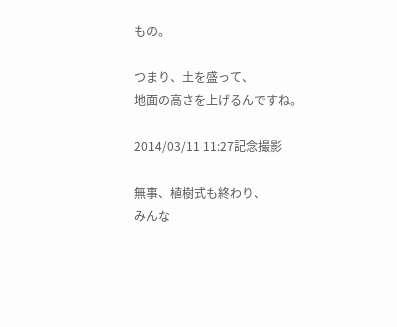もの。

つまり、土を盛って、
地面の高さを上げるんですね。

2014/03/11 11:27記念撮影

無事、植樹式も終わり、
みんな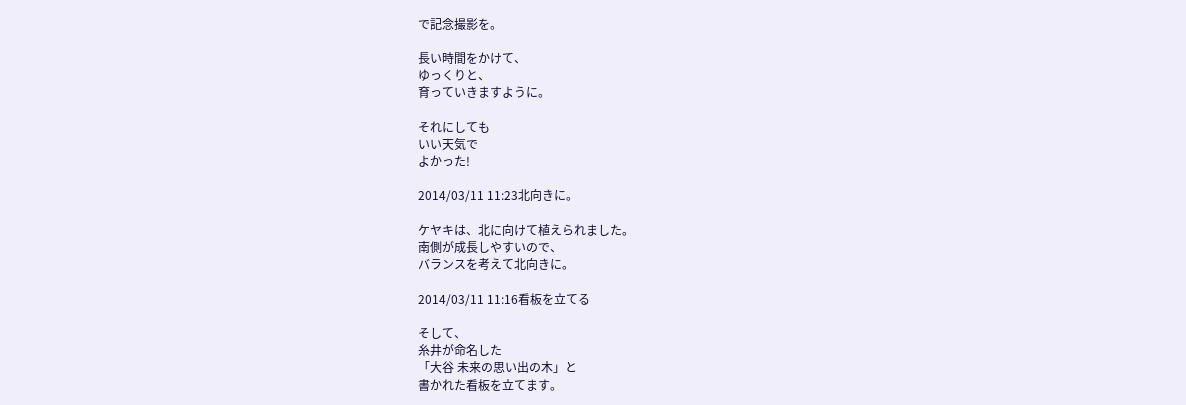で記念撮影を。

長い時間をかけて、
ゆっくりと、
育っていきますように。

それにしても
いい天気で
よかった!

2014/03/11 11:23北向きに。

ケヤキは、北に向けて植えられました。
南側が成長しやすいので、
バランスを考えて北向きに。

2014/03/11 11:16看板を立てる

そして、
糸井が命名した
「大谷 未来の思い出の木」と
書かれた看板を立てます。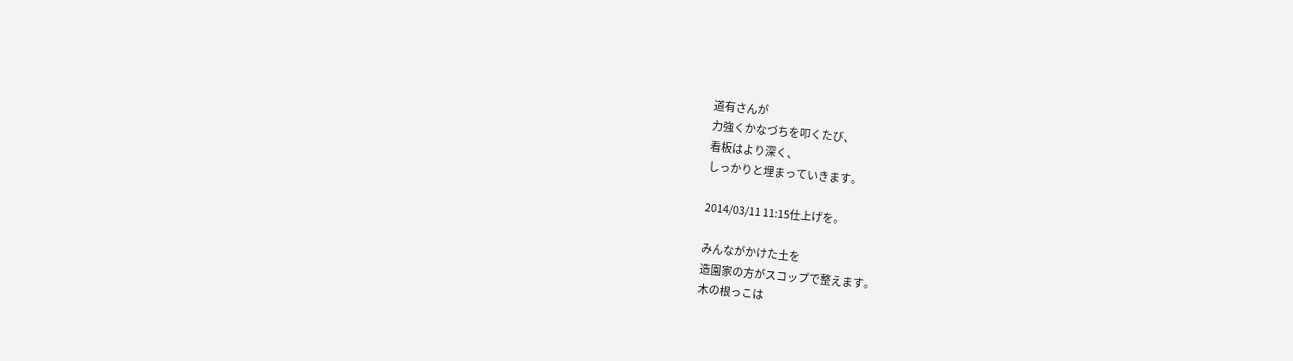道有さんが
力強くかなづちを叩くたび、
看板はより深く、
しっかりと埋まっていきます。

2014/03/11 11:15仕上げを。

みんながかけた土を
造園家の方がスコップで整えます。
木の根っこは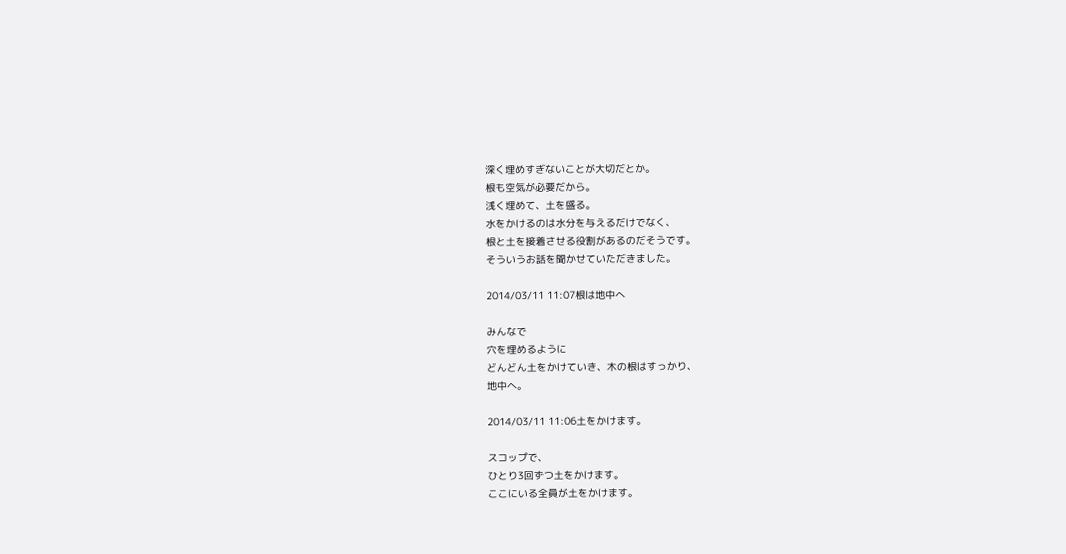深く埋めすぎないことが大切だとか。
根も空気が必要だから。
浅く埋めて、土を盛る。
水をかけるのは水分を与えるだけでなく、
根と土を接着させる役割があるのだそうです。
そういうお話を聞かせていただきました。

2014/03/11 11:07根は地中へ

みんなで
穴を埋めるように
どんどん土をかけていき、木の根はすっかり、
地中へ。

2014/03/11 11:06土をかけます。

スコップで、
ひとり3回ずつ土をかけます。
ここにいる全員が土をかけます。